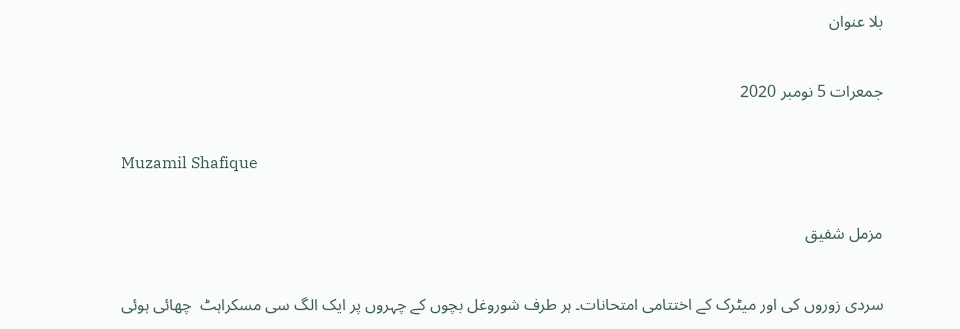بلا عنوان

جمعرات 5 نومبر 2020

Muzamil Shafique

مزمل شفیق

سردی زوروں کی اور میٹرک کے اختتامی امتحانات۔ ہر طرف شوروغل بچوں کے چہروں پر ایک الگ سی مسکراہٹ  چھائی ہوئی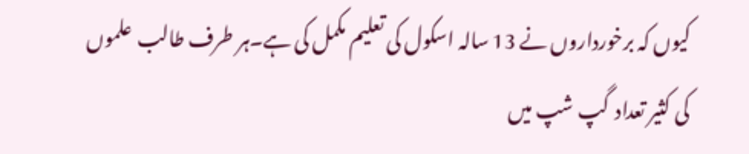کیوں کہ برخورداروں نے 13 سالہ اسکول کی تعلیم مکمل کی ہے۔ہر طرف طالب  علموں کی کثیر تعداد  گپ شپ میں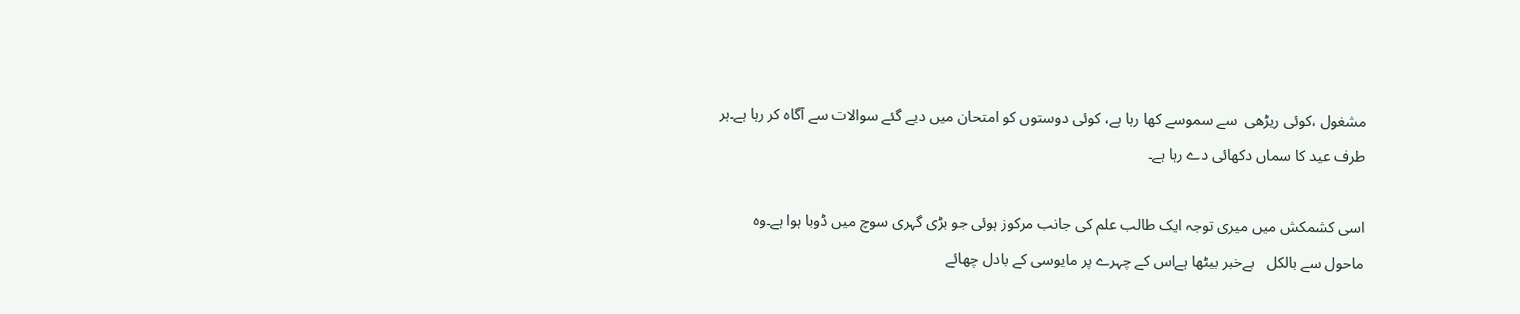مشغول ،کوئی ریڑھی  سے سموسے کھا رہا ہے، کوئی دوستوں کو امتحان میں دیے گئے سوالات سے آگاہ کر رہا ہے۔ہر طرف عید کا سماں دکھائی دے رہا ہے۔

اسی کشمکش میں میری توجہ ایک طالب علم کی جانب مرکوز ہوئی جو بڑی گہری سوچ میں ڈوبا ہوا ہے۔وہ ماحول سے بالکل   بےخبر بیٹھا ہےاس کے چہرے پر مایوسی کے بادل چھائے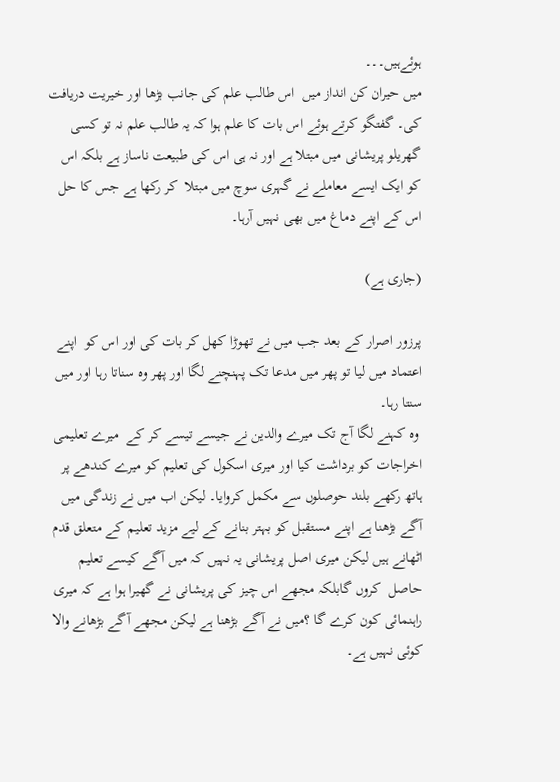ہوئےہیں۔۔۔
میں حیران کن انداز میں  اس طالب علم کی جانب بڑھا اور خیریت دریافت کی۔ گفتگو کرتے ہوئے اس بات کا علم ہوا کہ یہ طالب علم نہ تو کسی گھریلو پریشانی میں مبتلا ہے اور نہ ہی اس کی طبیعت ناساز ہے بلکہ اس کو ایک ایسے معاملے نے گہری سوچ میں مبتلا  کر رکھا ہے جس کا حل اس کے اپنے دماغ میں بھی نہیں آرہا۔

(جاری ہے)

پرزور اصرار کے بعد جب میں نے تھوڑا کھل کر بات کی اور اس کو  اپنے اعتماد میں لیا تو پھر میں مدعا تک پہنچنے لگا اور پھر وہ سناتا رہا اور میں سنتا رہا۔
 وہ کہنے لگا آج تک میرے والدین نے جیسے تیسے کر کے  میرے تعلیمی اخراجات کو برداشت کیا اور میری اسکول کی تعلیم کو میرے کندھے پر ہاتھ رکھے بلند حوصلوں سے مکمل کروایا۔ لیکن اب میں نے زندگی میں آگے بڑھنا ہے اپنے مستقبل کو بہتر بنانے کے لیے مزید تعلیم کے متعلق قدم اٹھانے ہیں لیکن میری اصل پریشانی یہ نہیں کہ میں آگے کیسے تعلیم حاصل  کروں گابلکہ مجھے اس چیز کی پریشانی نے گھیرا ہوا ہے کہ میری راہنمائی کون کرے گا ؟میں نے آگے بڑھنا ہے لیکن مجھے آگے بڑھانے والا کوئی نہیں ہے۔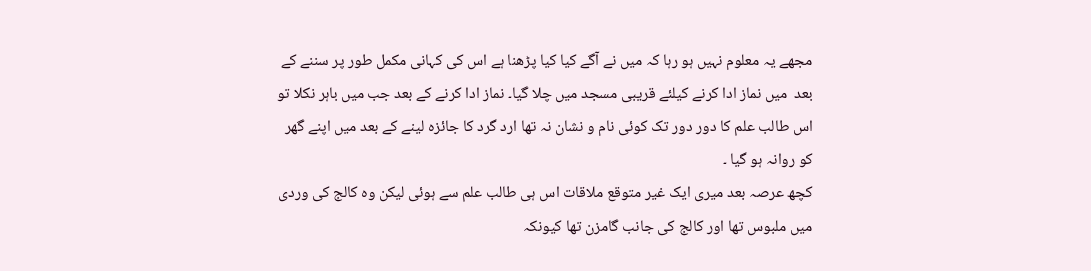مجھے یہ معلوم نہیں ہو رہا کہ میں نے آگے کیا کیا پڑھنا ہے اس کی کہانی مکمل طور پر سننے کے بعد  میں نماز ادا کرنے کیلئے قریبی مسجد میں چلا گیا۔ نماز ادا کرنے کے بعد جب میں باہر نکلا تو اس طالب علم کا دور دور تک کوئی نام و نشان نہ تھا ارد گرد کا جائزہ لینے کے بعد میں اپنے گھر کو روانہ ہو گیا ۔
کچھ عرصہ بعد میری ایک غیر متوقع ملاقات اس ہی طالب علم سے ہوئی لیکن وہ کالج کی وردی میں ملبوس تھا اور کالج کی جانب گامزن تھا کیونکہ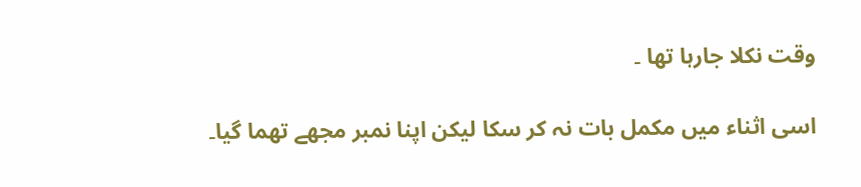وقت نکلا جارہا تھا ۔

اسی اثناء میں مکمل بات نہ کر سکا لیکن اپنا نمبر مجھے تھما گیا۔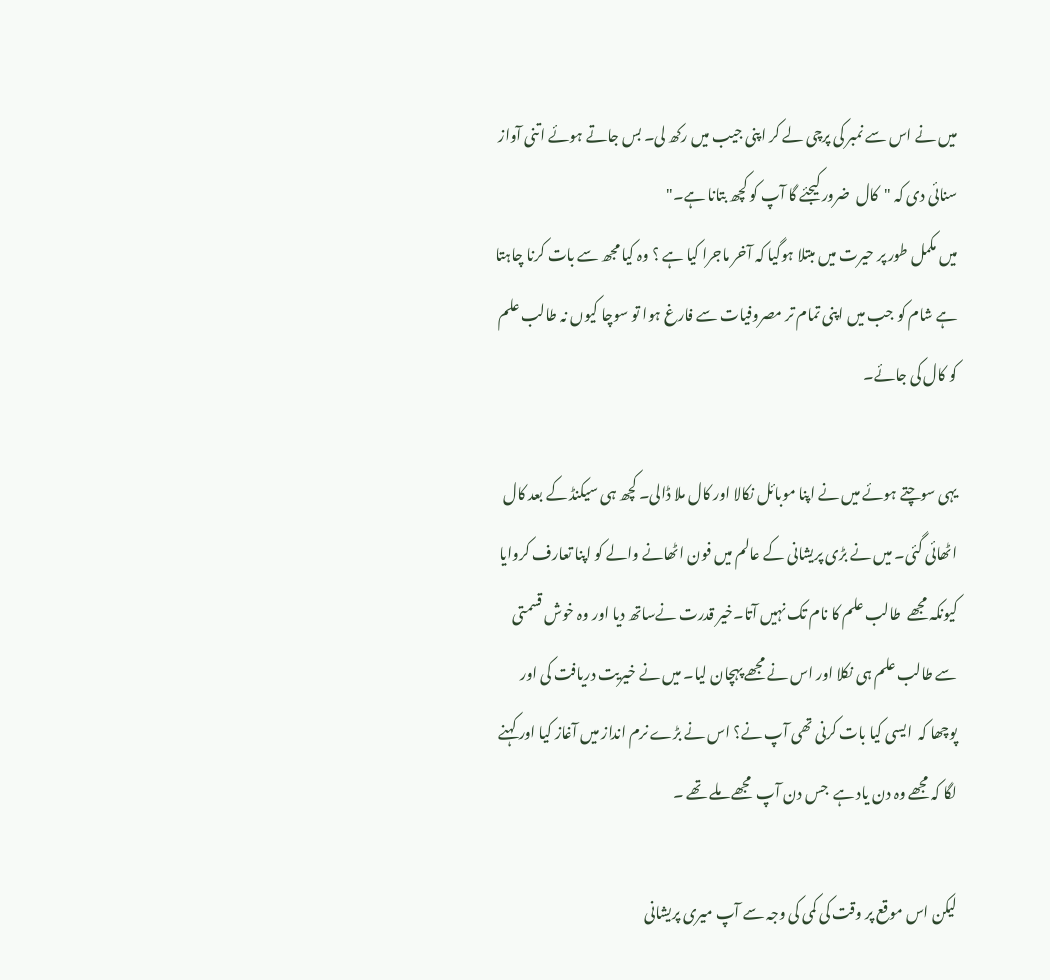میں نے اس سے نمبر کی پرچی لے کر اپنی جیب میں رکھ لی۔ بس جاتے ہوئے اتنی آواز سنائی دی کہ "کال  ضرور کیجئے گا آپ کو کچھ بتانا ہے۔"
میں مکمل طور پر حیرت میں مبتلا ہوگیا کہ آخر ماجرا کیا ہے ؟ وہ کیا مجھ سے بات کرنا چاہتا ہے شام کو جب میں اپنی تمام تر مصروفیات سے فارغ ہوا تو سوچا کیوں نہ طالب علم کو کال کی جائے۔

یہی سوچتے ہوئے میں نے اپنا موبائل نکالا اور کال ملا ڈالی۔ کچھ ہی سیکنڈ کے بعد کال اٹھائی گئی۔ میں نے بڑی پریشانی کے عالم میں فون اٹھانے والے کو اپنا تعارف کروایا کیونکہ مجھے  طالب علم کا نام تک نہیں آتا۔خیر قدرت نےساتھ دیا اور وہ خوش قسمتی سے طالب علم ہی نکلا اور اس نے مجھے پہچان لیا۔ میں نے خیریت دریافت کی اور پوچھا کہ  ایسی کیا بات کرنی تھی آپ نے؟ اس نے بڑے نرم انداز میں آغاز کیا اور کہنے لگا کہ مجھے وہ دن یاد ہے  جس دن آپ  مجھے ملے تھے ۔

لیکن اس موقع پر وقت کی کمی کی وجہ سے آپ میری پریشانی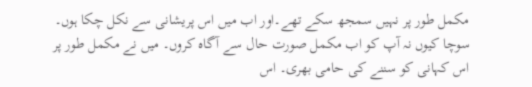مکمل طور پر نہیں سمجھ سکے تھے۔اور اب میں اس پریشانی سے نکل چکا ہوں۔ سوچا کیوں نہ آپ کو اب مکمل صورت حال سے آگاہ کروں۔ میں نے مکمل طور پر اس کہانی کو سننے کی حامی بھری۔ اس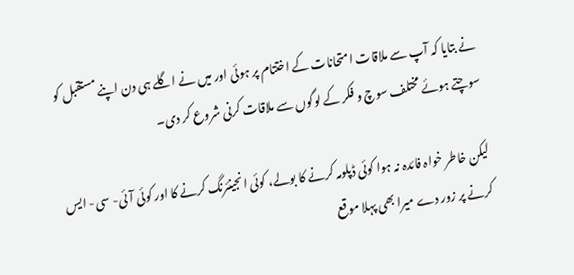نے بتایا کہ آپ سے ملاقات امتحانات کے اختتام پر ہوئی اور میں نے اگلے ہی دن اپنے مستقبل کو سوچتے ہوئے مختلف سوچ و فکر کے لوگوں سے ملاقات کرنی شروع کر دی۔

لیکن خاطر خواہ فائدہ نہ ہوا کوئی ڈپلومہ کرنے کا بولے، کوئی انجینئرنگ کرنے کا اور کوئی آئی- سی- ایس کرنے پر زور دے میرا بھی پہلا موقع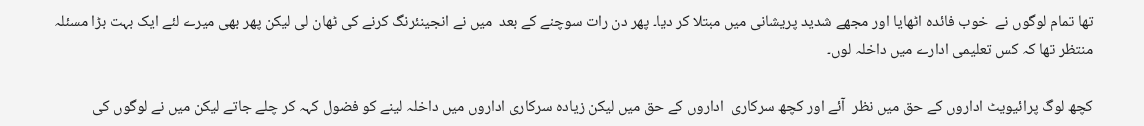تھا تمام لوگوں نے  خوب فائدہ اٹھایا اور مجھے شدید پریشانی میں مبتلا کر دیا۔ پھر دن رات سوچنے کے بعد  میں نے انجینئرنگ کرنے کی ٹھان لی لیکن پھر بھی میرے لئے ایک بہت بڑا مسئلہ  منتظر تھا کہ کس تعلیمی ادارے میں داخلہ لوں۔

کچھ لوگ پرائیویٹ اداروں کے حق میں نظر  آئے اور کچھ سرکاری  اداروں کے حق میں لیکن زیادہ سرکاری اداروں میں داخلہ لینے کو فضول کہہ کر چلے جاتے لیکن میں نے لوگوں کی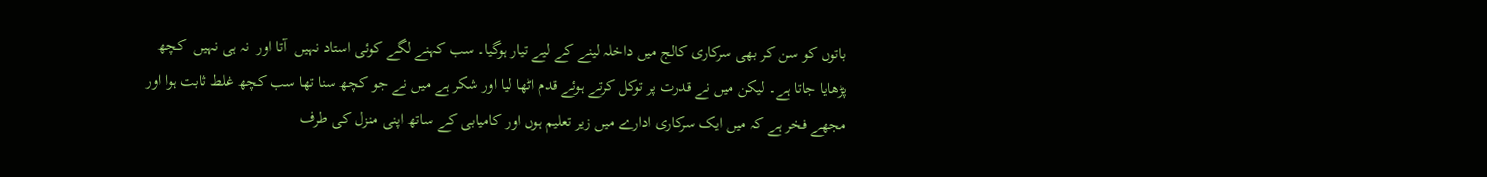باتوں کو سن کر بھی سرکاری کالج میں داخلہ لینے کے لیے تیار ہوگیا۔ سب کہنے لگے کوئی استاد نہیں  آتا اور  نہ ہی نہیں  کچھ پڑھایا جاتا ہے۔ لیکن میں نے قدرت پر توکل کرتے ہوئے قدم اٹھا لیا اور شکر ہے میں نے جو کچھ سنا تھا سب کچھ غلط ثابت ہوا اور مجھے فخر ہے کہ میں ایک سرکاری ادارے میں زیر تعلیم ہوں اور کامیابی کے ساتھ اپنی منزل کی طرف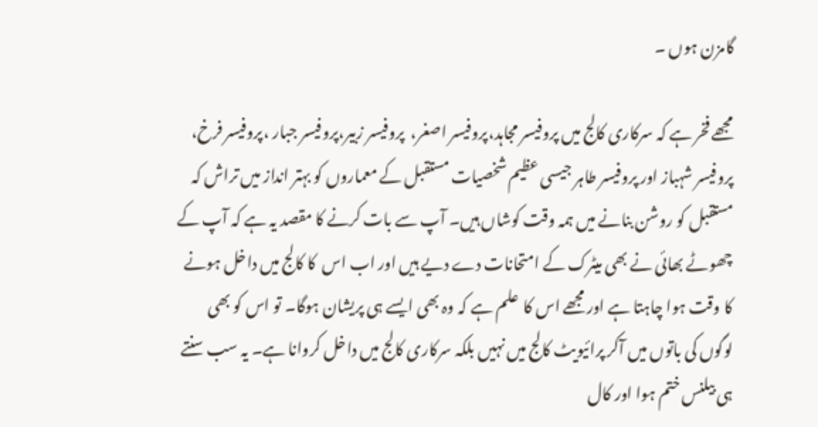گامزن ہوں ۔

مجھے فخر ہے کہ سرکاری کالج میں پروفیسر مجاہد،پروفیسر اصغر،  پروفیسر زبیر،پروفیسر جبار ،پروفیسر فرخ، پروفیسر شہباز اور پروفیسر طاہر جیسی عظیم شخصیات مستقبل کے معماروں کو بہتر انداز میں تراش کہ مستقبل کو روشن بنانے میں ہمہ وقت کوشاں ہیں۔ آپ سے بات کرنے کا مقصد یہ ہے کہ آپ کے چھوٹے بھائی نے بھی میٹرک کے امتحانات دے دیے ہیں اور اب اس  کا کالج میں داخل ہونے کا وقت ہوا چاہتا ہے اور مجھے اس کا  علم ہے کہ وہ بھی ایسے ہی پریشان ہوگا۔ تو اس کو بھی لوگوں کی باتوں میں آکر پرائیویٹ کالج میں نہیں بلکہ سرکاری کالج میں داخل کروانا ہے۔ یہ سب سنتے ہی بیلنس ختم ہوا اور کال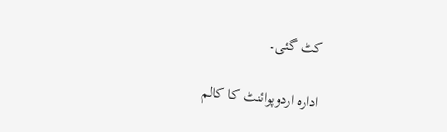کٹ گئی۔

ادارہ اردوپوائنٹ کا کالم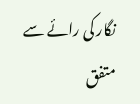نگار کی رائے سے متفق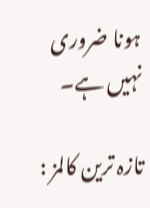ہونا ضروری نہیں ہے۔

تازہ ترین کالمز :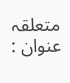متعلقہ عنوان :